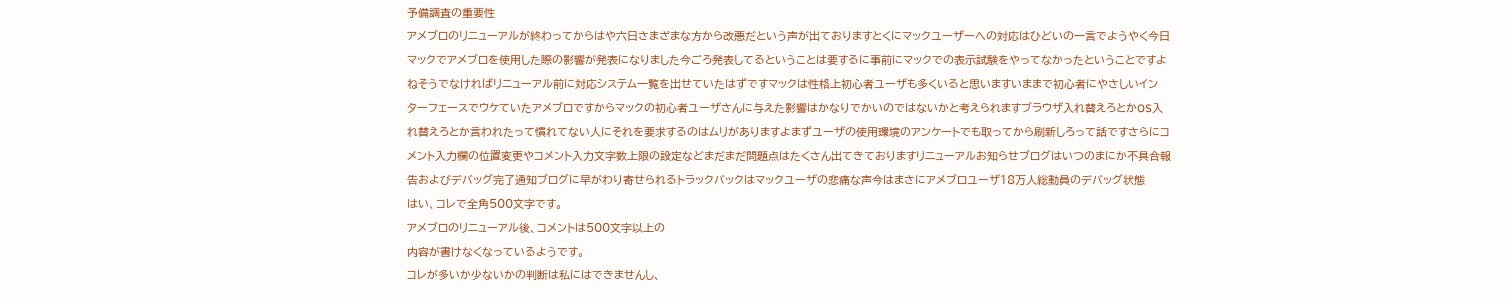予備調査の重要性
アメブロのリニューアルが終わってからはや六日さまざまな方から改悪だという声が出ておりますとくにマックユーザーへの対応はひどいの一言でようやく今日
マックでアメブロを使用した際の影響が発表になりました今ごろ発表してるということは要するに事前にマックでの表示試験をやってなかったということですよ
ねそうでなければリニューアル前に対応システム一覧を出せていたはずですマックは性格上初心者ユーザも多くいると思いますいままで初心者にやさしいイン
ターフェースでウケていたアメブロですからマックの初心者ユーザさんに与えた影響はかなりでかいのではないかと考えられますブラウザ入れ替えろとかOS入
れ替えろとか言われたって慣れてない人にそれを要求するのはムリがありますよまずユーザの使用環境のアンケートでも取ってから刷新しろって話ですさらにコ
メント入力欄の位置変更やコメント入力文字数上限の設定などまだまだ問題点はたくさん出てきておりますリニューアルお知らせブログはいつのまにか不具合報
告およびデバッグ完了通知ブログに早がわり寄せられるトラックバックはマックユーザの悲痛な声今はまさにアメブロユーザ18万人総動員のデバッグ状態
はい、コレで全角500文字です。
アメブロのリニューアル後、コメントは500文字以上の
内容が書けなくなっているようです。
コレが多いか少ないかの判断は私にはできませんし、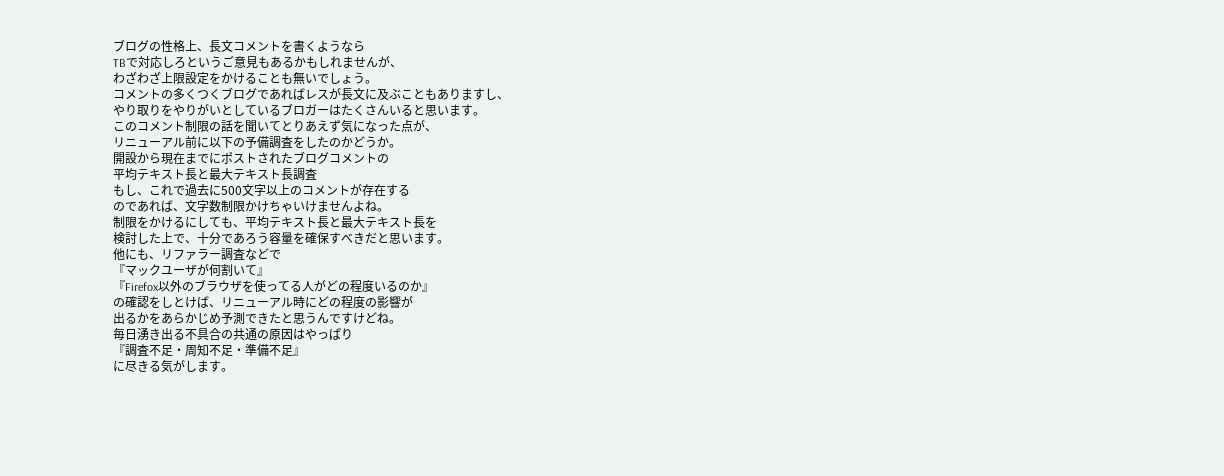ブログの性格上、長文コメントを書くようなら
TBで対応しろというご意見もあるかもしれませんが、
わざわざ上限設定をかけることも無いでしょう。
コメントの多くつくブログであればレスが長文に及ぶこともありますし、
やり取りをやりがいとしているブロガーはたくさんいると思います。
このコメント制限の話を聞いてとりあえず気になった点が、
リニューアル前に以下の予備調査をしたのかどうか。
開設から現在までにポストされたブログコメントの
平均テキスト長と最大テキスト長調査
もし、これで過去に500文字以上のコメントが存在する
のであれば、文字数制限かけちゃいけませんよね。
制限をかけるにしても、平均テキスト長と最大テキスト長を
検討した上で、十分であろう容量を確保すべきだと思います。
他にも、リファラー調査などで
『マックユーザが何割いて』
『Firefox以外のブラウザを使ってる人がどの程度いるのか』
の確認をしとけば、リニューアル時にどの程度の影響が
出るかをあらかじめ予測できたと思うんですけどね。
毎日湧き出る不具合の共通の原因はやっぱり
『調査不足・周知不足・準備不足』
に尽きる気がします。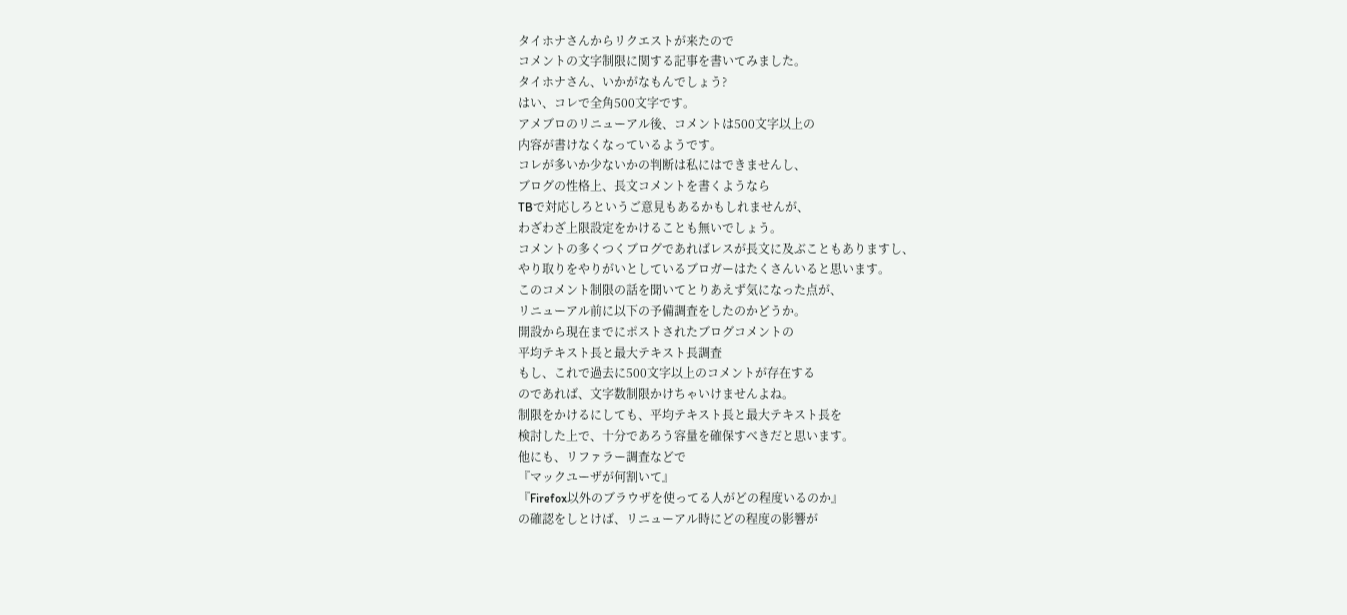タイホナさんからリクエストが来たので
コメントの文字制限に関する記事を書いてみました。
タイホナさん、いかがなもんでしょう?
はい、コレで全角500文字です。
アメブロのリニューアル後、コメントは500文字以上の
内容が書けなくなっているようです。
コレが多いか少ないかの判断は私にはできませんし、
ブログの性格上、長文コメントを書くようなら
TBで対応しろというご意見もあるかもしれませんが、
わざわざ上限設定をかけることも無いでしょう。
コメントの多くつくブログであればレスが長文に及ぶこともありますし、
やり取りをやりがいとしているブロガーはたくさんいると思います。
このコメント制限の話を聞いてとりあえず気になった点が、
リニューアル前に以下の予備調査をしたのかどうか。
開設から現在までにポストされたブログコメントの
平均テキスト長と最大テキスト長調査
もし、これで過去に500文字以上のコメントが存在する
のであれば、文字数制限かけちゃいけませんよね。
制限をかけるにしても、平均テキスト長と最大テキスト長を
検討した上で、十分であろう容量を確保すべきだと思います。
他にも、リファラー調査などで
『マックユーザが何割いて』
『Firefox以外のブラウザを使ってる人がどの程度いるのか』
の確認をしとけば、リニューアル時にどの程度の影響が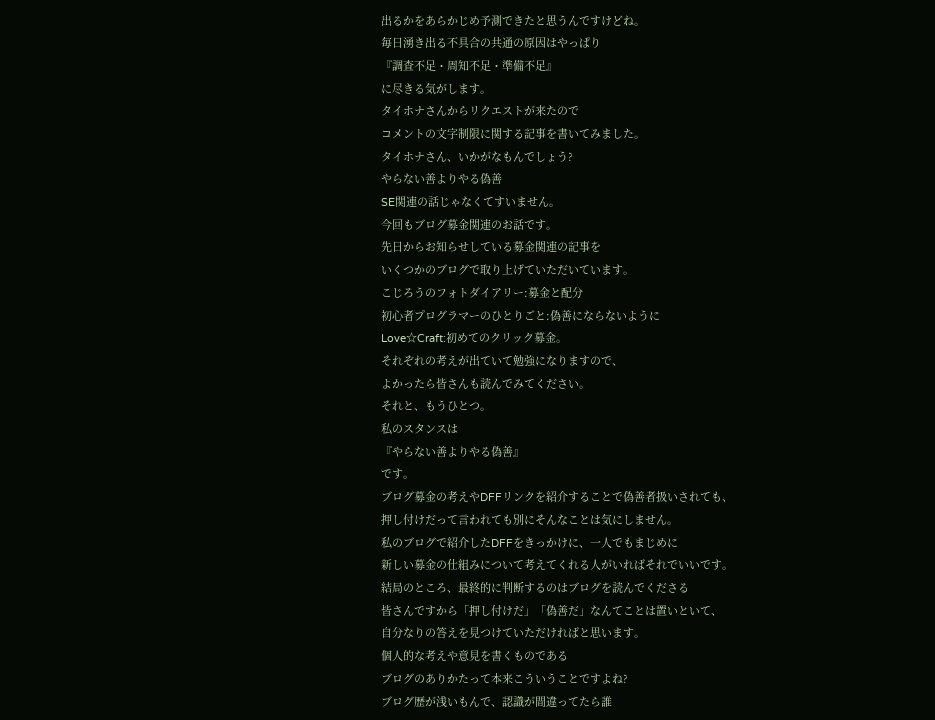出るかをあらかじめ予測できたと思うんですけどね。
毎日湧き出る不具合の共通の原因はやっぱり
『調査不足・周知不足・準備不足』
に尽きる気がします。
タイホナさんからリクエストが来たので
コメントの文字制限に関する記事を書いてみました。
タイホナさん、いかがなもんでしょう?
やらない善よりやる偽善
SE関連の話じゃなくてすいません。
今回もブログ募金関連のお話です。
先日からお知らせしている募金関連の記事を
いくつかのブログで取り上げていただいています。
こじろうのフォトダイアリー:募金と配分
初心者プログラマーのひとりごと:偽善にならないように
Love☆Craft:初めてのクリック募金。
それぞれの考えが出ていて勉強になりますので、
よかったら皆さんも読んでみてください。
それと、もうひとつ。
私のスタンスは
『やらない善よりやる偽善』
です。
ブログ募金の考えやDFFリンクを紹介することで偽善者扱いされても、
押し付けだって言われても別にそんなことは気にしません。
私のブログで紹介したDFFをきっかけに、一人でもまじめに
新しい募金の仕組みについて考えてくれる人がいればそれでいいです。
結局のところ、最終的に判断するのはブログを読んでくださる
皆さんですから「押し付けだ」「偽善だ」なんてことは置いといて、
自分なりの答えを見つけていただければと思います。
個人的な考えや意見を書くものである
ブログのありかたって本来こういうことですよね?
ブログ歴が浅いもんで、認識が間違ってたら誰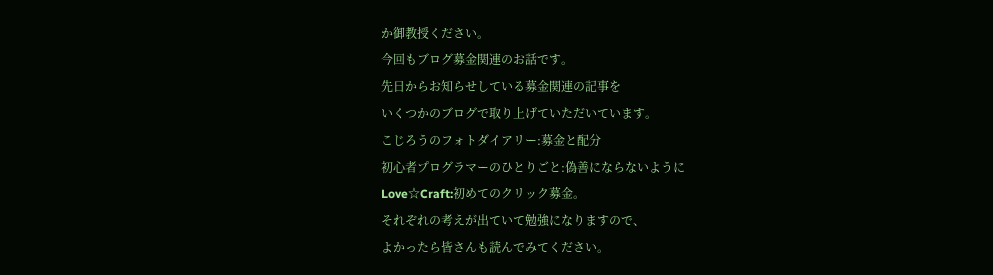か御教授ください。
今回もブログ募金関連のお話です。
先日からお知らせしている募金関連の記事を
いくつかのブログで取り上げていただいています。
こじろうのフォトダイアリー:募金と配分
初心者プログラマーのひとりごと:偽善にならないように
Love☆Craft:初めてのクリック募金。
それぞれの考えが出ていて勉強になりますので、
よかったら皆さんも読んでみてください。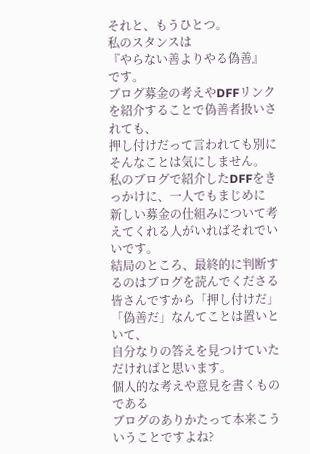それと、もうひとつ。
私のスタンスは
『やらない善よりやる偽善』
です。
ブログ募金の考えやDFFリンクを紹介することで偽善者扱いされても、
押し付けだって言われても別にそんなことは気にしません。
私のブログで紹介したDFFをきっかけに、一人でもまじめに
新しい募金の仕組みについて考えてくれる人がいればそれでいいです。
結局のところ、最終的に判断するのはブログを読んでくださる
皆さんですから「押し付けだ」「偽善だ」なんてことは置いといて、
自分なりの答えを見つけていただければと思います。
個人的な考えや意見を書くものである
ブログのありかたって本来こういうことですよね?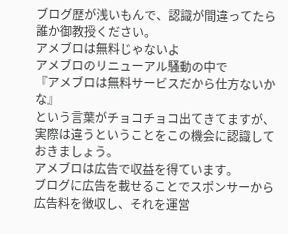ブログ歴が浅いもんで、認識が間違ってたら誰か御教授ください。
アメブロは無料じゃないよ
アメブロのリニューアル騒動の中で
『アメブロは無料サービスだから仕方ないかな』
という言葉がチョコチョコ出てきてますが、
実際は違うということをこの機会に認識しておきましょう。
アメブロは広告で収益を得ています。
ブログに広告を載せることでスポンサーから
広告料を徴収し、それを運営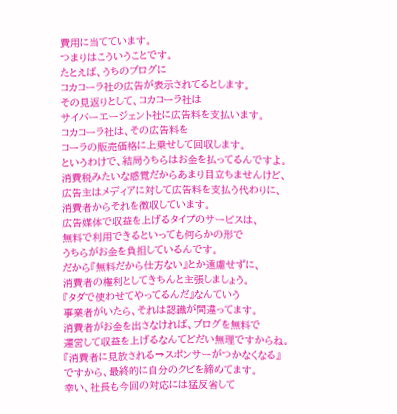費用に当てています。
つまりはこういうことです。
たとえば、うちのブログに
コカコーラ社の広告が表示されてるとします。
その見返りとして、コカコーラ社は
サイバーエージェント社に広告料を支払います。
コカコーラ社は、その広告料を
コーラの販売価格に上乗せして回収します。
というわけで、結局うちらはお金を払ってるんですよ。
消費税みたいな感覚だからあまり目立ちませんけど、
広告主はメディアに対して広告料を支払う代わりに、
消費者からそれを徴収しています。
広告媒体で収益を上げるタイプのサービスは、
無料で利用できるといっても何らかの形で
うちらがお金を負担しているんです。
だから『無料だから仕方ない』とか遠慮せずに、
消費者の権利としてきちんと主張しましょう。
『タダで使わせてやってるんだ』なんていう
事業者がいたら、それは認識が間違ってます。
消費者がお金を出さなければ、ブログを無料で
運営して収益を上げるなんてどだい無理ですからね。
『消費者に見放される→スポンサーがつかなくなる』
ですから、最終的に自分のクビを締めてます。
幸い、社長も今回の対応には猛反省して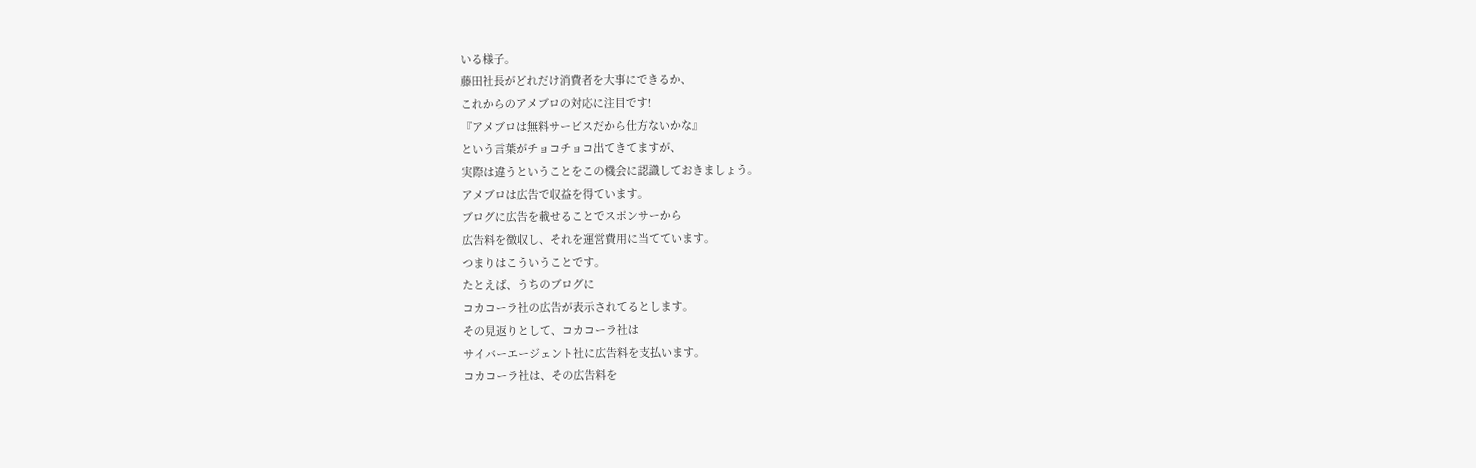いる様子。
藤田社長がどれだけ消費者を大事にできるか、
これからのアメブロの対応に注目です!
『アメブロは無料サービスだから仕方ないかな』
という言葉がチョコチョコ出てきてますが、
実際は違うということをこの機会に認識しておきましょう。
アメブロは広告で収益を得ています。
ブログに広告を載せることでスポンサーから
広告料を徴収し、それを運営費用に当てています。
つまりはこういうことです。
たとえば、うちのブログに
コカコーラ社の広告が表示されてるとします。
その見返りとして、コカコーラ社は
サイバーエージェント社に広告料を支払います。
コカコーラ社は、その広告料を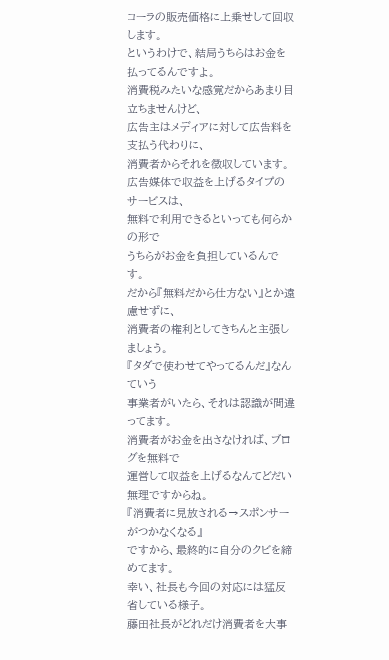コーラの販売価格に上乗せして回収します。
というわけで、結局うちらはお金を払ってるんですよ。
消費税みたいな感覚だからあまり目立ちませんけど、
広告主はメディアに対して広告料を支払う代わりに、
消費者からそれを徴収しています。
広告媒体で収益を上げるタイプのサービスは、
無料で利用できるといっても何らかの形で
うちらがお金を負担しているんです。
だから『無料だから仕方ない』とか遠慮せずに、
消費者の権利としてきちんと主張しましょう。
『タダで使わせてやってるんだ』なんていう
事業者がいたら、それは認識が間違ってます。
消費者がお金を出さなければ、ブログを無料で
運営して収益を上げるなんてどだい無理ですからね。
『消費者に見放される→スポンサーがつかなくなる』
ですから、最終的に自分のクビを締めてます。
幸い、社長も今回の対応には猛反省している様子。
藤田社長がどれだけ消費者を大事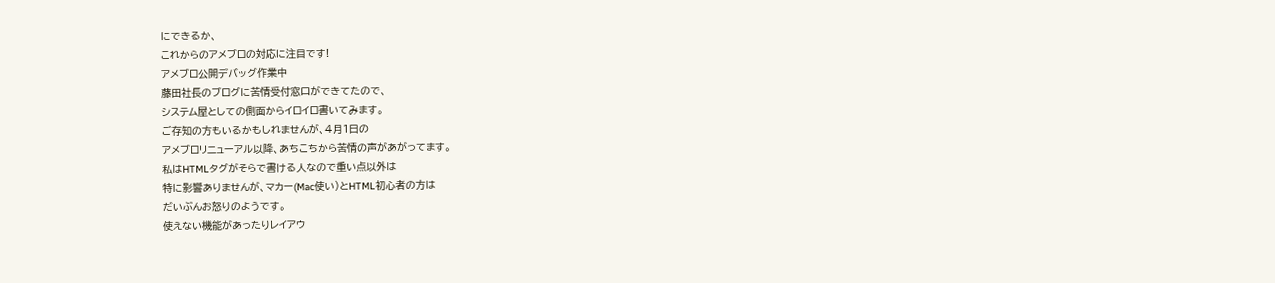にできるか、
これからのアメブロの対応に注目です!
アメブロ公開デバッグ作業中
藤田社長のブログに苦情受付窓口ができてたので、
システム屋としての側面からイロイロ書いてみます。
ご存知の方もいるかもしれませんが、4月1日の
アメブロリニューアル以降、あちこちから苦情の声があがってます。
私はHTMLタグがそらで書ける人なので重い点以外は
特に影響ありませんが、マカー(Mac使い)とHTML初心者の方は
だいぶんお怒りのようです。
使えない機能があったりレイアウ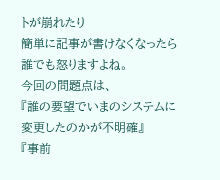トが崩れたり
簡単に記事が書けなくなったら誰でも怒りますよね。
今回の問題点は、
『誰の要望でいまのシステムに変更したのかが不明確』
『事前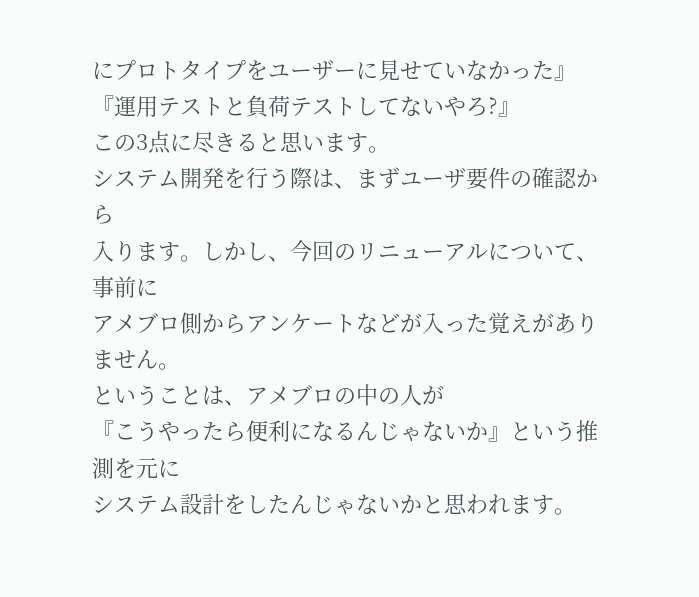にプロトタイプをユーザーに見せていなかった』
『運用テストと負荷テストしてないやろ?』
この3点に尽きると思います。
システム開発を行う際は、まずユーザ要件の確認から
入ります。しかし、今回のリニューアルについて、事前に
アメブロ側からアンケートなどが入った覚えがありません。
ということは、アメブロの中の人が
『こうやったら便利になるんじゃないか』という推測を元に
システム設計をしたんじゃないかと思われます。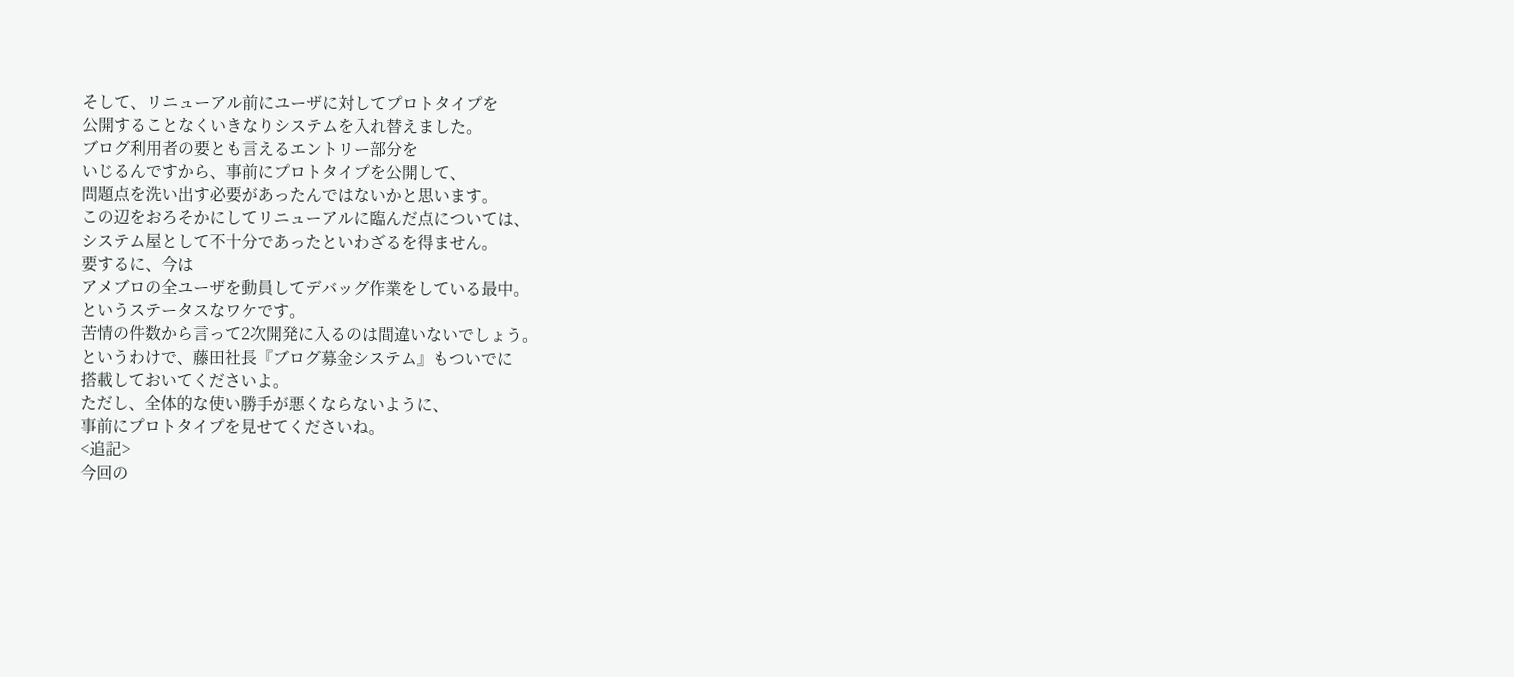そして、リニューアル前にユーザに対してプロトタイプを
公開することなくいきなりシステムを入れ替えました。
ブログ利用者の要とも言えるエントリー部分を
いじるんですから、事前にプロトタイプを公開して、
問題点を洗い出す必要があったんではないかと思います。
この辺をおろそかにしてリニューアルに臨んだ点については、
システム屋として不十分であったといわざるを得ません。
要するに、今は
アメブロの全ユーザを動員してデバッグ作業をしている最中。
というステータスなワケです。
苦情の件数から言って2次開発に入るのは間違いないでしょう。
というわけで、藤田社長『ブログ募金システム』もついでに
搭載しておいてくださいよ。
ただし、全体的な使い勝手が悪くならないように、
事前にプロトタイプを見せてくださいね。
<追記>
今回の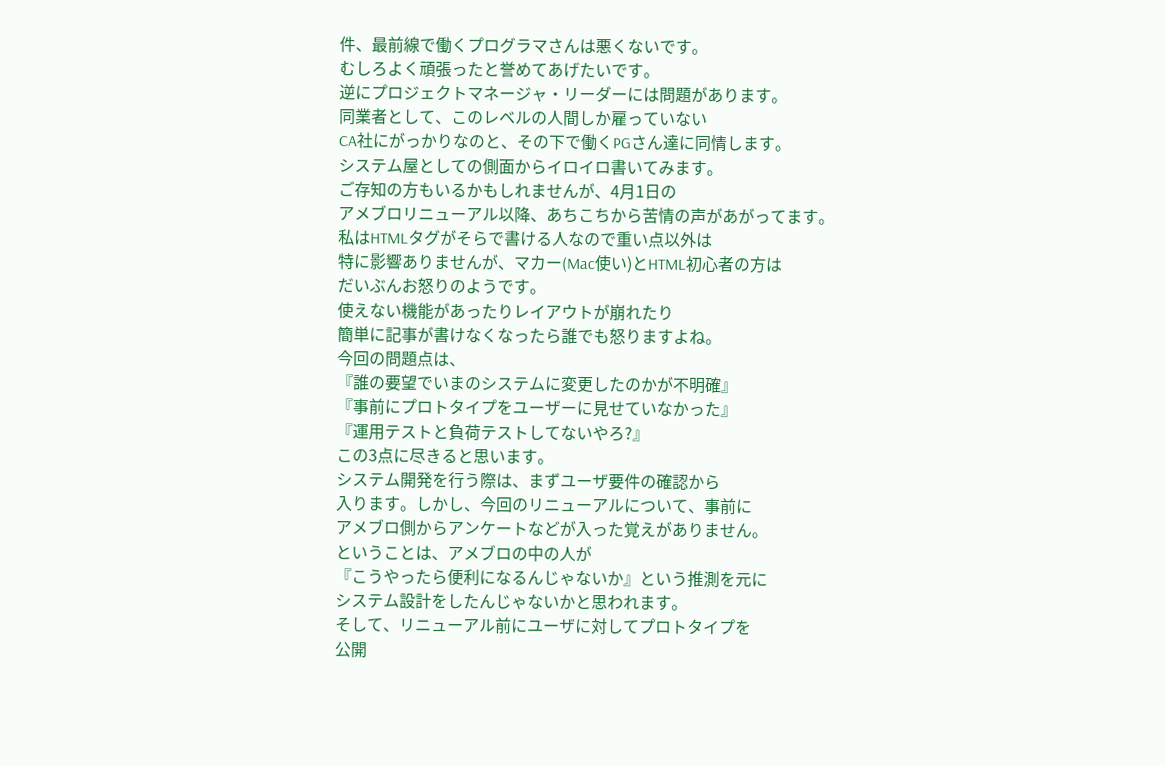件、最前線で働くプログラマさんは悪くないです。
むしろよく頑張ったと誉めてあげたいです。
逆にプロジェクトマネージャ・リーダーには問題があります。
同業者として、このレベルの人間しか雇っていない
CA社にがっかりなのと、その下で働くPGさん達に同情します。
システム屋としての側面からイロイロ書いてみます。
ご存知の方もいるかもしれませんが、4月1日の
アメブロリニューアル以降、あちこちから苦情の声があがってます。
私はHTMLタグがそらで書ける人なので重い点以外は
特に影響ありませんが、マカー(Mac使い)とHTML初心者の方は
だいぶんお怒りのようです。
使えない機能があったりレイアウトが崩れたり
簡単に記事が書けなくなったら誰でも怒りますよね。
今回の問題点は、
『誰の要望でいまのシステムに変更したのかが不明確』
『事前にプロトタイプをユーザーに見せていなかった』
『運用テストと負荷テストしてないやろ?』
この3点に尽きると思います。
システム開発を行う際は、まずユーザ要件の確認から
入ります。しかし、今回のリニューアルについて、事前に
アメブロ側からアンケートなどが入った覚えがありません。
ということは、アメブロの中の人が
『こうやったら便利になるんじゃないか』という推測を元に
システム設計をしたんじゃないかと思われます。
そして、リニューアル前にユーザに対してプロトタイプを
公開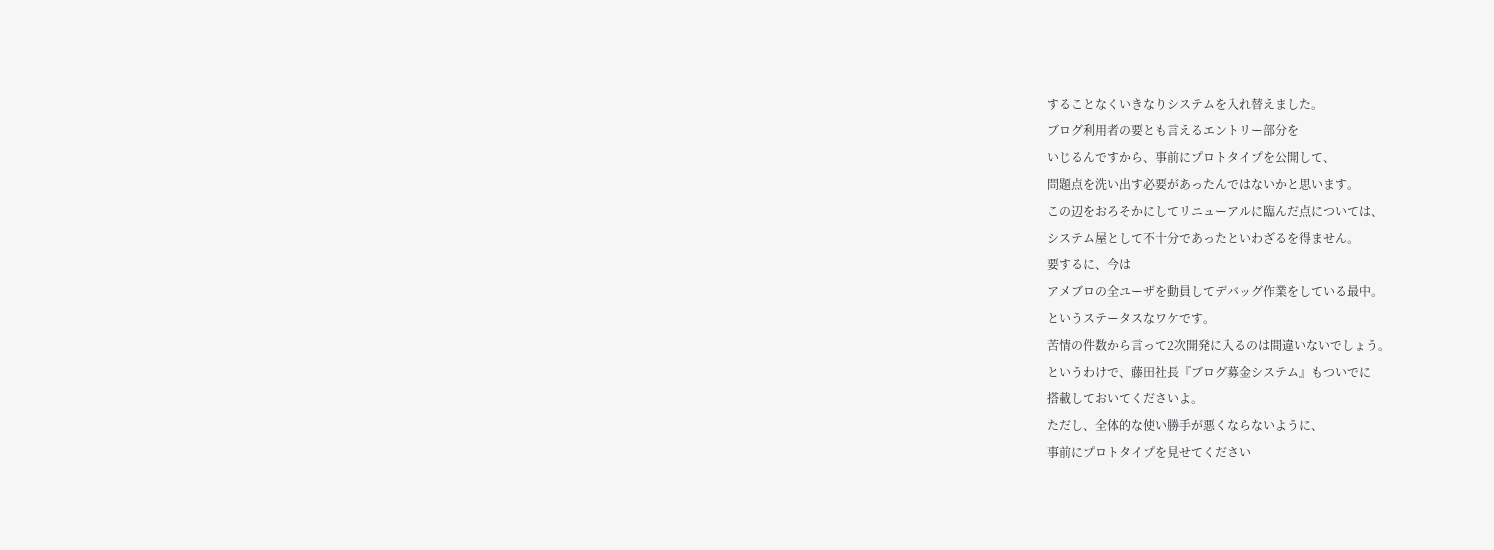することなくいきなりシステムを入れ替えました。
ブログ利用者の要とも言えるエントリー部分を
いじるんですから、事前にプロトタイプを公開して、
問題点を洗い出す必要があったんではないかと思います。
この辺をおろそかにしてリニューアルに臨んだ点については、
システム屋として不十分であったといわざるを得ません。
要するに、今は
アメブロの全ユーザを動員してデバッグ作業をしている最中。
というステータスなワケです。
苦情の件数から言って2次開発に入るのは間違いないでしょう。
というわけで、藤田社長『ブログ募金システム』もついでに
搭載しておいてくださいよ。
ただし、全体的な使い勝手が悪くならないように、
事前にプロトタイプを見せてください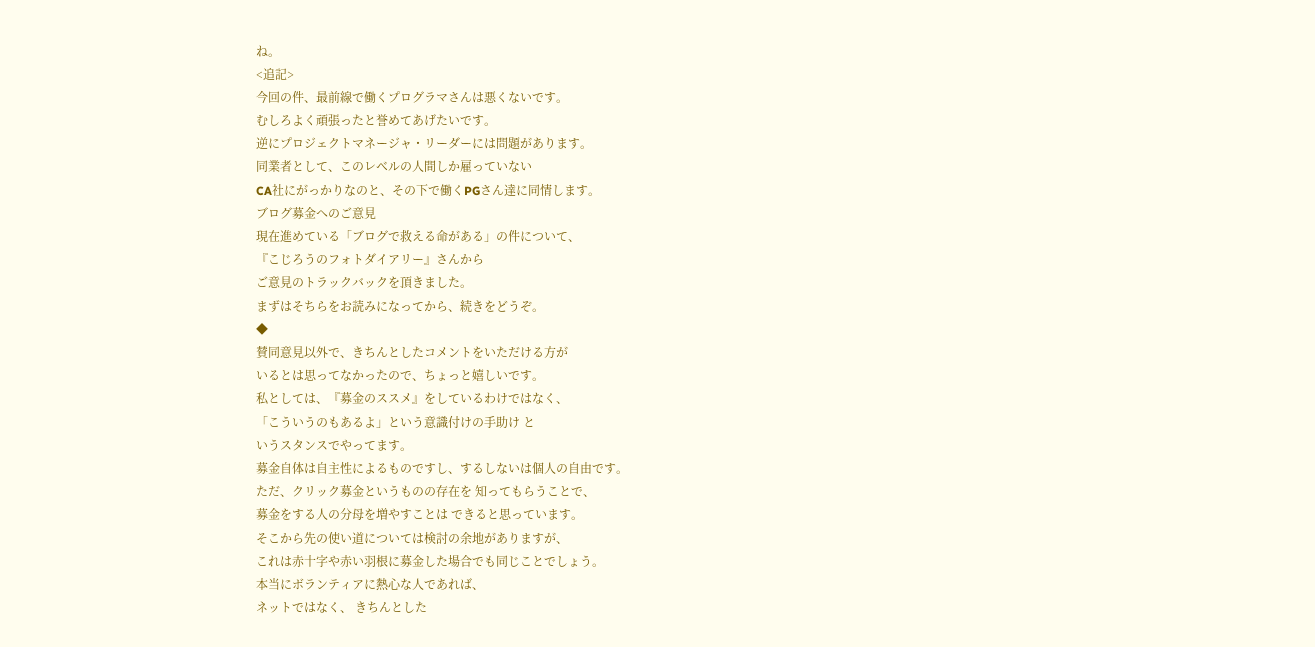ね。
<追記>
今回の件、最前線で働くプログラマさんは悪くないです。
むしろよく頑張ったと誉めてあげたいです。
逆にプロジェクトマネージャ・リーダーには問題があります。
同業者として、このレベルの人間しか雇っていない
CA社にがっかりなのと、その下で働くPGさん達に同情します。
ブログ募金へのご意見
現在進めている「ブログで救える命がある」の件について、
『こじろうのフォトダイアリー』さんから
ご意見のトラックバックを頂きました。
まずはそちらをお読みになってから、続きをどうぞ。
◆
賛同意見以外で、きちんとしたコメントをいただける方が
いるとは思ってなかったので、ちょっと嬉しいです。
私としては、『募金のススメ』をしているわけではなく、
「こういうのもあるよ」という意識付けの手助け と
いうスタンスでやってます。
募金自体は自主性によるものですし、するしないは個人の自由です。
ただ、クリック募金というものの存在を 知ってもらうことで、
募金をする人の分母を増やすことは できると思っています。
そこから先の使い道については検討の余地がありますが、
これは赤十字や赤い羽根に募金した場合でも同じことでしょう。
本当にボランティアに熱心な人であれば、
ネットではなく、 きちんとした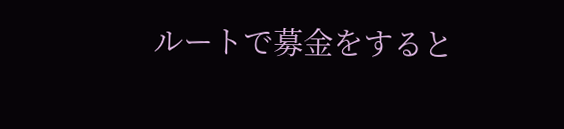ルートで募金をすると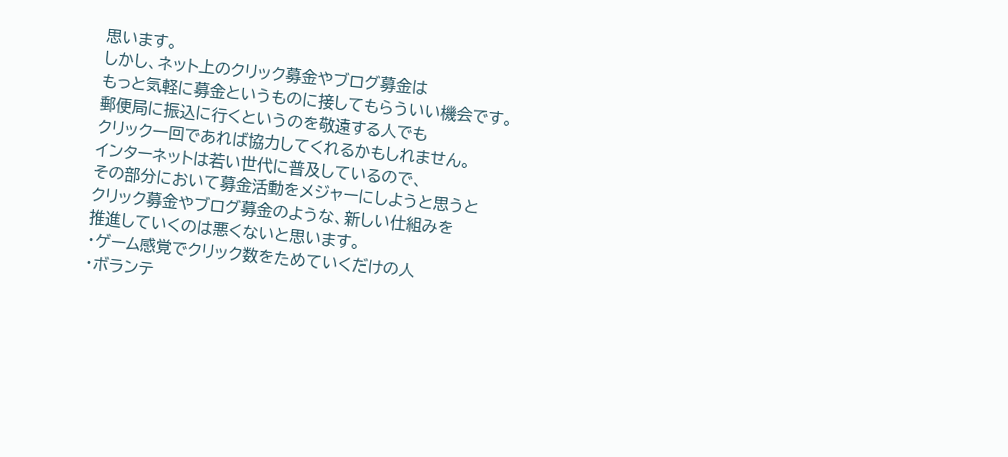思います。
しかし、ネット上のクリック募金やブログ募金は
もっと気軽に募金というものに接してもらういい機会です。
郵便局に振込に行くというのを敬遠する人でも
クリック一回であれば協力してくれるかもしれません。
インターネットは若い世代に普及しているので、
その部分において募金活動をメジャーにしようと思うと
クリック募金やブログ募金のような、新しい仕組みを
推進していくのは悪くないと思います。
・ゲーム感覚でクリック数をためていくだけの人
・ボランテ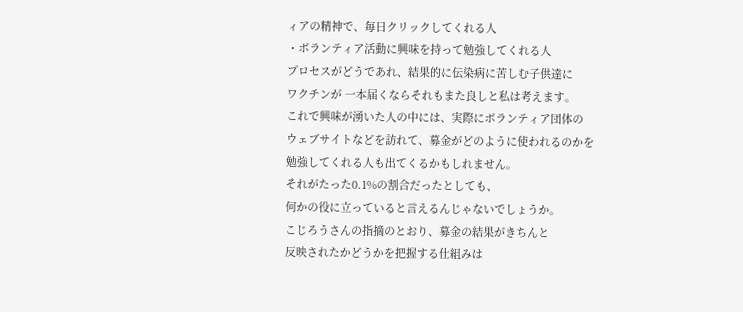ィアの精神で、毎日クリックしてくれる人
・ボランティア活動に興味を持って勉強してくれる人
プロセスがどうであれ、結果的に伝染病に苦しむ子供達に
ワクチンが 一本届くならそれもまた良しと私は考えます。
これで興味が湧いた人の中には、実際にボランティア団体の
ウェブサイトなどを訪れて、募金がどのように使われるのかを
勉強してくれる人も出てくるかもしれません。
それがたった0.1%の割合だったとしても、
何かの役に立っていると言えるんじゃないでしょうか。
こじろうさんの指摘のとおり、募金の結果がきちんと
反映されたかどうかを把握する仕組みは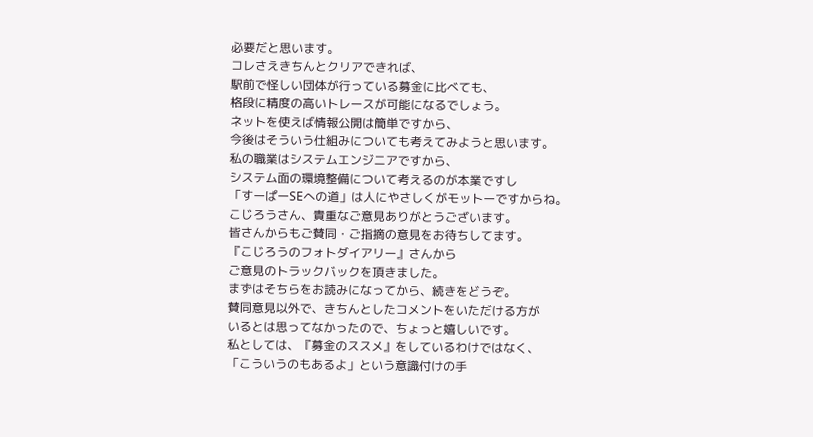必要だと思います。
コレさえきちんとクリアできれば、
駅前で怪しい団体が行っている募金に比べても、
格段に精度の高いトレースが可能になるでしょう。
ネットを使えば情報公開は簡単ですから、
今後はそういう仕組みについても考えてみようと思います。
私の職業はシステムエンジニアですから、
システム面の環境整備について考えるのが本業ですし
「すーぱーSEへの道」は人にやさしくがモットーですからね。
こじろうさん、貴重なご意見ありがとうございます。
皆さんからもご賛同・ご指摘の意見をお待ちしてます。
『こじろうのフォトダイアリー』さんから
ご意見のトラックバックを頂きました。
まずはそちらをお読みになってから、続きをどうぞ。
賛同意見以外で、きちんとしたコメントをいただける方が
いるとは思ってなかったので、ちょっと嬉しいです。
私としては、『募金のススメ』をしているわけではなく、
「こういうのもあるよ」という意識付けの手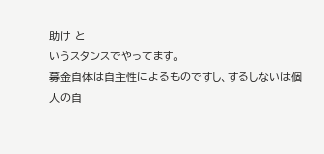助け と
いうスタンスでやってます。
募金自体は自主性によるものですし、するしないは個人の自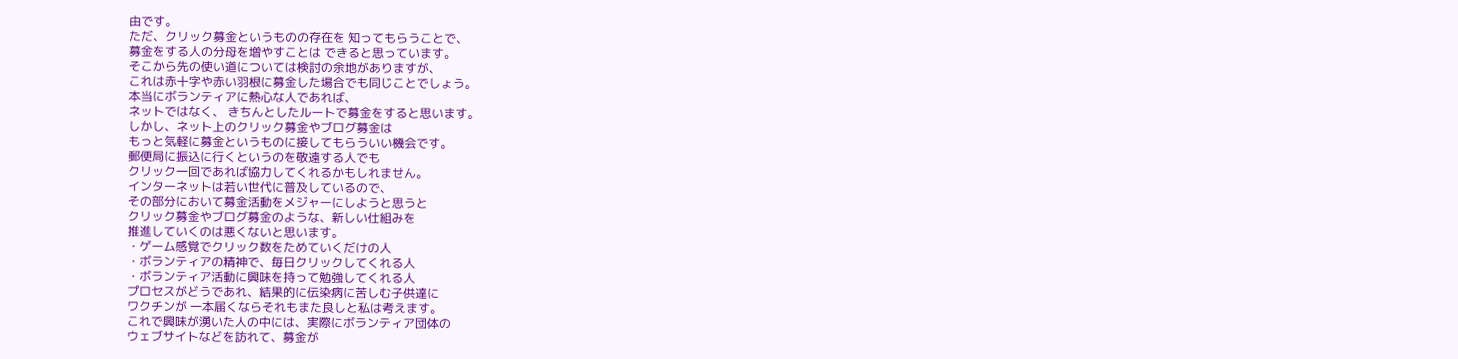由です。
ただ、クリック募金というものの存在を 知ってもらうことで、
募金をする人の分母を増やすことは できると思っています。
そこから先の使い道については検討の余地がありますが、
これは赤十字や赤い羽根に募金した場合でも同じことでしょう。
本当にボランティアに熱心な人であれば、
ネットではなく、 きちんとしたルートで募金をすると思います。
しかし、ネット上のクリック募金やブログ募金は
もっと気軽に募金というものに接してもらういい機会です。
郵便局に振込に行くというのを敬遠する人でも
クリック一回であれば協力してくれるかもしれません。
インターネットは若い世代に普及しているので、
その部分において募金活動をメジャーにしようと思うと
クリック募金やブログ募金のような、新しい仕組みを
推進していくのは悪くないと思います。
・ゲーム感覚でクリック数をためていくだけの人
・ボランティアの精神で、毎日クリックしてくれる人
・ボランティア活動に興味を持って勉強してくれる人
プロセスがどうであれ、結果的に伝染病に苦しむ子供達に
ワクチンが 一本届くならそれもまた良しと私は考えます。
これで興味が湧いた人の中には、実際にボランティア団体の
ウェブサイトなどを訪れて、募金が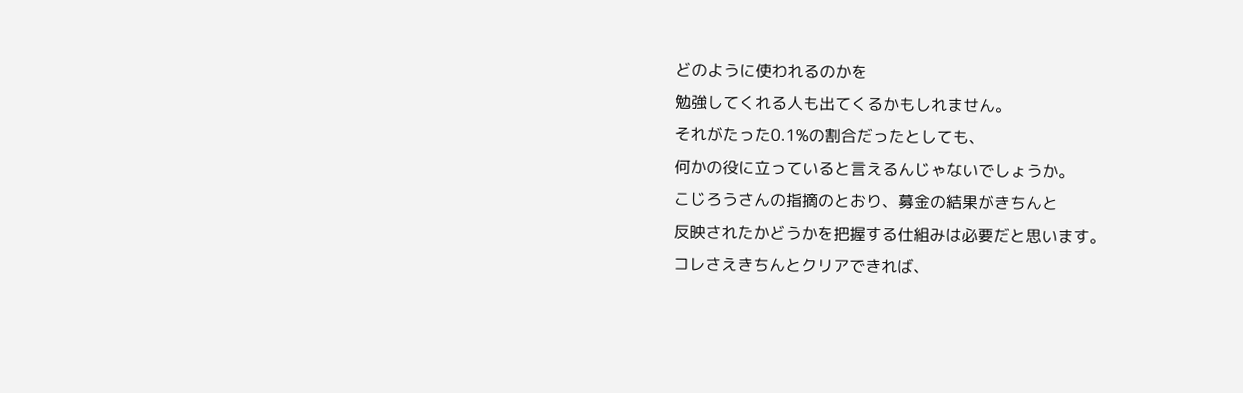どのように使われるのかを
勉強してくれる人も出てくるかもしれません。
それがたった0.1%の割合だったとしても、
何かの役に立っていると言えるんじゃないでしょうか。
こじろうさんの指摘のとおり、募金の結果がきちんと
反映されたかどうかを把握する仕組みは必要だと思います。
コレさえきちんとクリアできれば、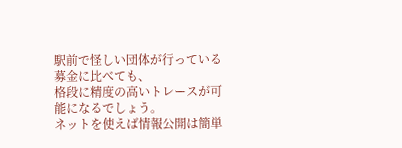駅前で怪しい団体が行っている募金に比べても、
格段に精度の高いトレースが可能になるでしょう。
ネットを使えば情報公開は簡単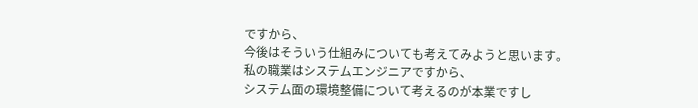ですから、
今後はそういう仕組みについても考えてみようと思います。
私の職業はシステムエンジニアですから、
システム面の環境整備について考えるのが本業ですし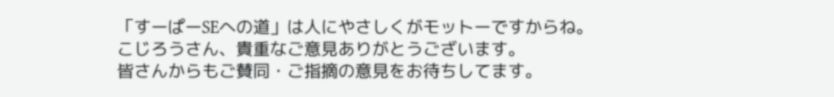「すーぱーSEへの道」は人にやさしくがモットーですからね。
こじろうさん、貴重なご意見ありがとうございます。
皆さんからもご賛同・ご指摘の意見をお待ちしてます。